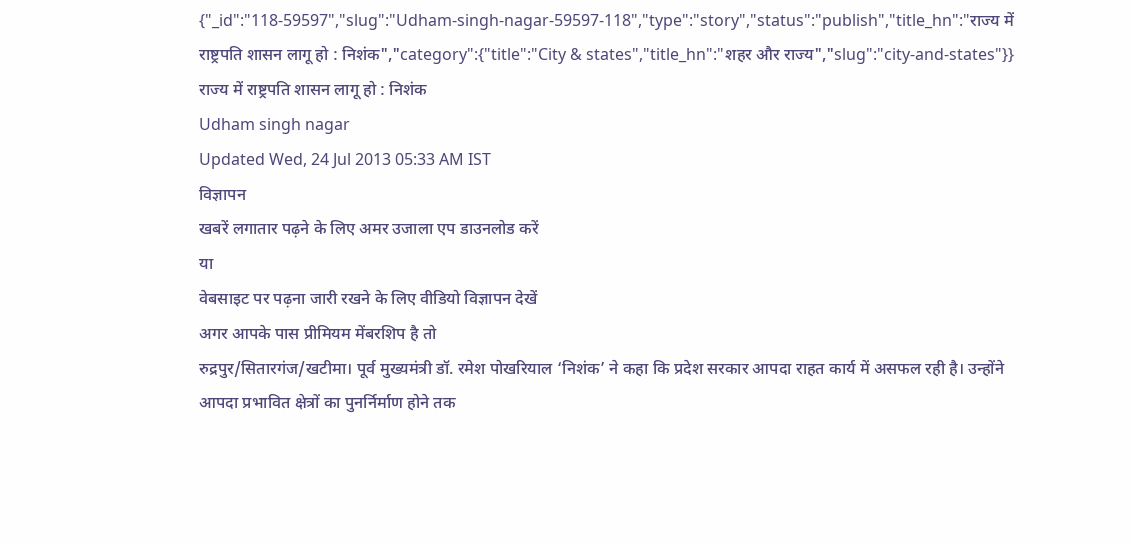{"_id":"118-59597","slug":"Udham-singh-nagar-59597-118","type":"story","status":"publish","title_hn":"राज्य में राष्ट्रपति शासन लागू हो : निशंक","category":{"title":"City & states","title_hn":"शहर और राज्य","slug":"city-and-states"}}
राज्य में राष्ट्रपति शासन लागू हो : निशंक
Udham singh nagar
Updated Wed, 24 Jul 2013 05:33 AM IST
विज्ञापन
खबरें लगातार पढ़ने के लिए अमर उजाला एप डाउनलोड करें
या
वेबसाइट पर पढ़ना जारी रखने के लिए वीडियो विज्ञापन देखें
अगर आपके पास प्रीमियम मेंबरशिप है तो
रुद्रपुर/सितारगंज/खटीमा। पूर्व मुख्यमंत्री डॉ. रमेश पोखरियाल ‘निशंक’ ने कहा कि प्रदेश सरकार आपदा राहत कार्य में असफल रही है। उन्होंने आपदा प्रभावित क्षेत्रों का पुनर्निर्माण होने तक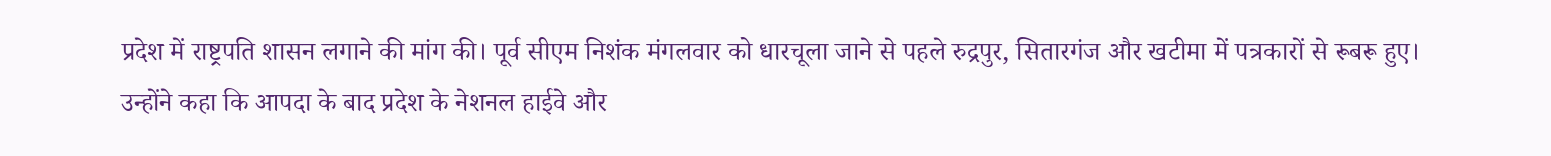प्रदेश में राष्ट्रपति शासन लगाने की मांग की। पूर्व सीएम निशंक मंगलवार को धारचूला जाने से पहले रुद्रपुर, सितारगंज और खटीमा में पत्रकारों से रूबरू हुए।
उन्होंने कहा कि आपदा के बाद प्रदेश के नेशनल हाईवे और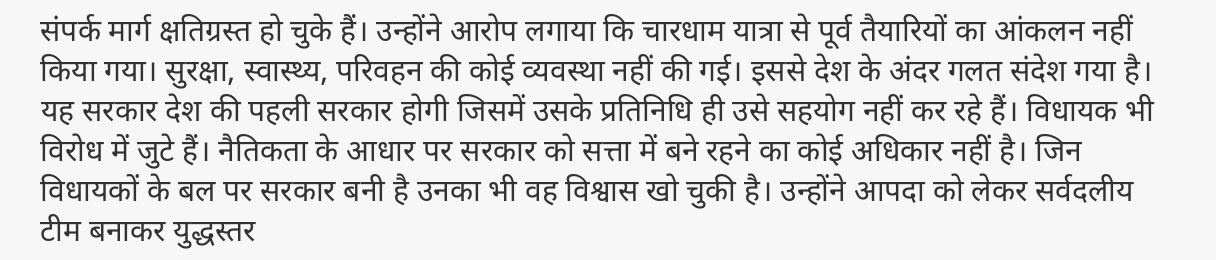संपर्क मार्ग क्षतिग्रस्त हो चुके हैं। उन्होंने आरोप लगाया कि चारधाम यात्रा से पूर्व तैयारियों का आंकलन नहीं किया गया। सुरक्षा, स्वास्थ्य, परिवहन की कोई व्यवस्था नहीं की गई। इससे देश के अंदर गलत संदेश गया है। यह सरकार देश की पहली सरकार होगी जिसमें उसके प्रतिनिधि ही उसे सहयोग नहीं कर रहे हैं। विधायक भी विरोध में जुटे हैं। नैतिकता के आधार पर सरकार को सत्ता में बने रहने का कोई अधिकार नहीं है। जिन विधायकों के बल पर सरकार बनी है उनका भी वह विश्वास खो चुकी है। उन्होंने आपदा को लेकर सर्वदलीय टीम बनाकर युद्धस्तर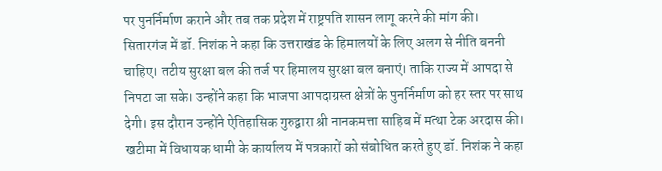पर पुनर्निर्माण कराने और तब तक प्रदेश में राष्ट्रपति शासन लागू करने की मांग की।
सितारगंज में डॉ. निशंक ने कहा कि उत्तराखंड के हिमालयों के लिए अलग से नीति बननी चाहिए। तटीय सुरक्षा बल की तर्ज पर हिमालय सुरक्षा बल बनाएं। ताकि राज्य में आपदा से निपटा जा सके। उन्होंने कहा कि भाजपा आपदाग्रस्त क्षेत्रों के पुनर्निर्माण को हर स्तर पर साथ देगी। इस दौरान उन्होंने ऐतिहासिक गुरुद्वारा श्री नानकमत्ता साहिब में मत्था टेक अरदास की। खटीमा में विधायक धामी के कार्यालय में पत्रकारों को संबोधित करते हुए डॉ. निशंक ने कहा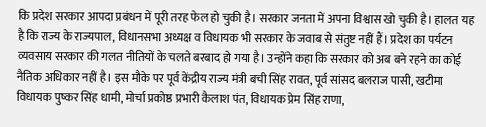कि प्रदेश सरकार आपदा प्रबंधन में पूरी तरह फेल हो चुकी है। सरकार जनता में अपना विश्वास खो चुकी है। हालत यह है कि राज्य के राज्यपाल, विधानसभा अध्यक्ष व विधायक भी सरकार के जवाब से संतुष्ट नहीं हैं। प्रदेश का पर्यटन व्यवसाय सरकार की गलत नीतियों के चलते बरबाद हो गया है। उन्होंने कहा कि सरकार को अब बने रहने का कोई नैतिक अधिकार नहीं है। इस मौके पर पूर्व केंद्रीय राज्य मंत्री बची सिंह रावत, पूर्व सांसद बलराज पासी, खटीमा विधायक पुष्कर सिंह धामी, मोर्चा प्रकोष्ठ प्रभारी कैलाश पंत, विधायक प्रेम सिंह राणा,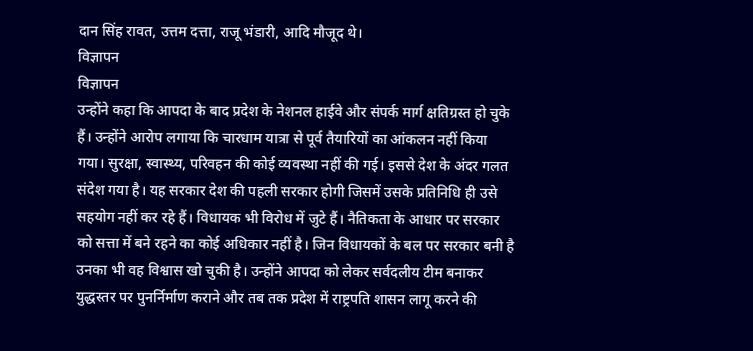दान सिंह रावत, उत्तम दत्ता, राजू भंडारी, आदि मौजूद थे।
विज्ञापन
विज्ञापन
उन्होंने कहा कि आपदा के बाद प्रदेश के नेशनल हाईवे और संपर्क मार्ग क्षतिग्रस्त हो चुके हैं। उन्होंने आरोप लगाया कि चारधाम यात्रा से पूर्व तैयारियों का आंकलन नहीं किया गया। सुरक्षा, स्वास्थ्य, परिवहन की कोई व्यवस्था नहीं की गई। इससे देश के अंदर गलत संदेश गया है। यह सरकार देश की पहली सरकार होगी जिसमें उसके प्रतिनिधि ही उसे सहयोग नहीं कर रहे हैं। विधायक भी विरोध में जुटे हैं। नैतिकता के आधार पर सरकार को सत्ता में बने रहने का कोई अधिकार नहीं है। जिन विधायकों के बल पर सरकार बनी है उनका भी वह विश्वास खो चुकी है। उन्होंने आपदा को लेकर सर्वदलीय टीम बनाकर युद्धस्तर पर पुनर्निर्माण कराने और तब तक प्रदेश में राष्ट्रपति शासन लागू करने की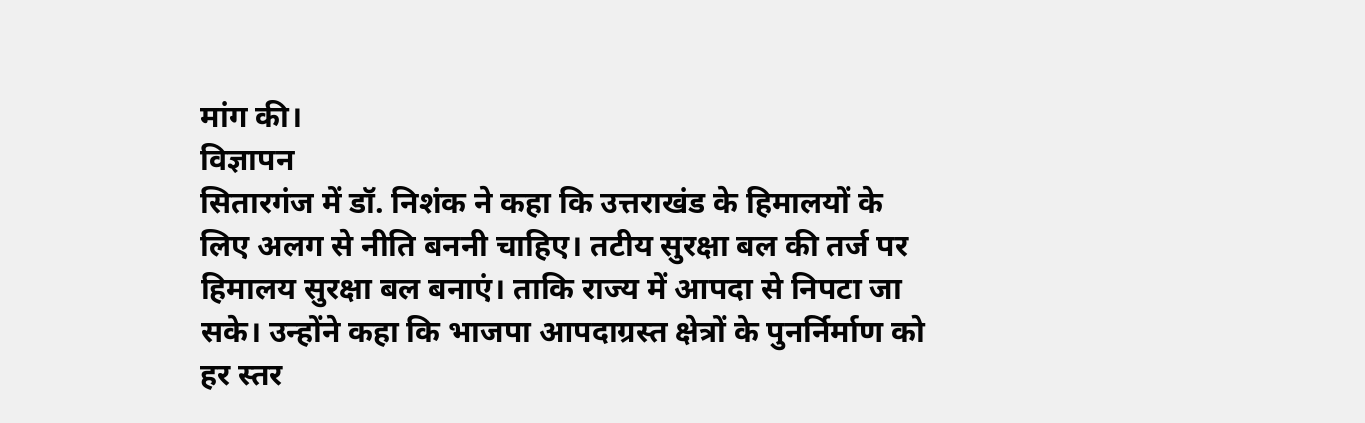मांग की।
विज्ञापन
सितारगंज में डॉ. निशंक ने कहा कि उत्तराखंड के हिमालयों के लिए अलग से नीति बननी चाहिए। तटीय सुरक्षा बल की तर्ज पर हिमालय सुरक्षा बल बनाएं। ताकि राज्य में आपदा से निपटा जा सके। उन्होंने कहा कि भाजपा आपदाग्रस्त क्षेत्रों के पुनर्निर्माण को हर स्तर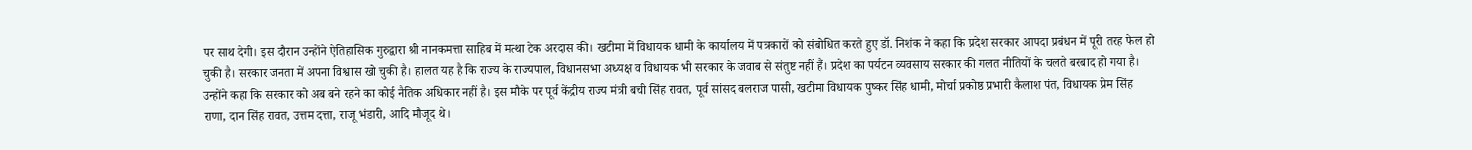पर साथ देगी। इस दौरान उन्होंने ऐतिहासिक गुरुद्वारा श्री नानकमत्ता साहिब में मत्था टेक अरदास की। खटीमा में विधायक धामी के कार्यालय में पत्रकारों को संबोधित करते हुए डॉ. निशंक ने कहा कि प्रदेश सरकार आपदा प्रबंधन में पूरी तरह फेल हो चुकी है। सरकार जनता में अपना विश्वास खो चुकी है। हालत यह है कि राज्य के राज्यपाल, विधानसभा अध्यक्ष व विधायक भी सरकार के जवाब से संतुष्ट नहीं हैं। प्रदेश का पर्यटन व्यवसाय सरकार की गलत नीतियों के चलते बरबाद हो गया है। उन्होंने कहा कि सरकार को अब बने रहने का कोई नैतिक अधिकार नहीं है। इस मौके पर पूर्व केंद्रीय राज्य मंत्री बची सिंह रावत, पूर्व सांसद बलराज पासी, खटीमा विधायक पुष्कर सिंह धामी, मोर्चा प्रकोष्ठ प्रभारी कैलाश पंत, विधायक प्रेम सिंह राणा, दान सिंह रावत, उत्तम दत्ता, राजू भंडारी, आदि मौजूद थे।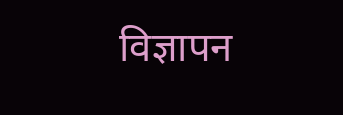विज्ञापन